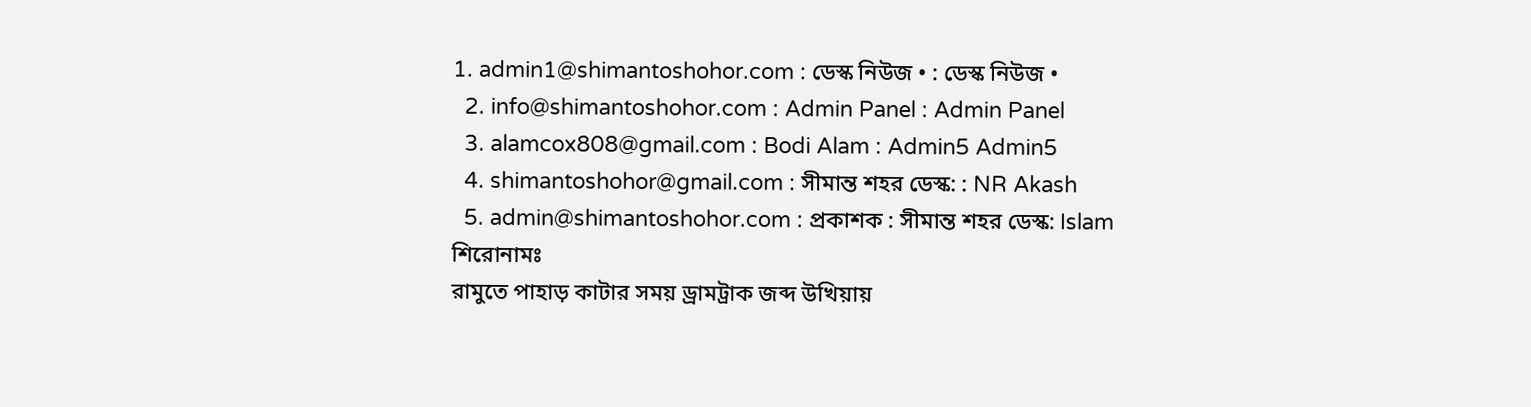1. admin1@shimantoshohor.com : ডেস্ক নিউজ • : ডেস্ক নিউজ •
  2. info@shimantoshohor.com : Admin Panel : Admin Panel
  3. alamcox808@gmail.com : Bodi Alam : Admin5 Admin5
  4. shimantoshohor@gmail.com : সীমান্ত শহর ডেস্ক: : NR Akash
  5. admin@shimantoshohor.com : প্রকাশক : সীমান্ত শহর ডেস্ক: Islam
শিরোনামঃ
রামুতে পাহাড় কাটার সময় ড্রামট্রাক জব্দ উখিয়ায়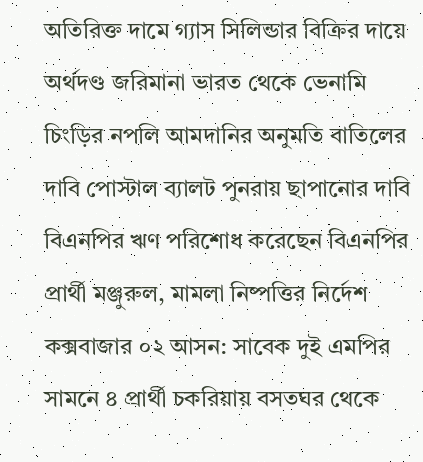অতিরিক্ত দামে গ্যাস সিলিন্ডার বিক্রির দায়ে অর্থদণ্ড জরিমানা ভারত থেকে ভেনামি চিংড়ির নপলি আমদানির অনুমতি বাতিলের দাবি পোস্টাল ব্যালট পুনরায় ছাপানোর দাবি বিএনপির ঋণ পরিশোধ করেছেন বিএনপির প্রার্থী মঞ্জুরুল, মামলা নিষ্পত্তির নির্দেশ কক্সবাজার ০২ আসন: সাবেক দুই এমপির সামনে ৪ প্রার্থী চকরিয়ায় বসতঘর থেকে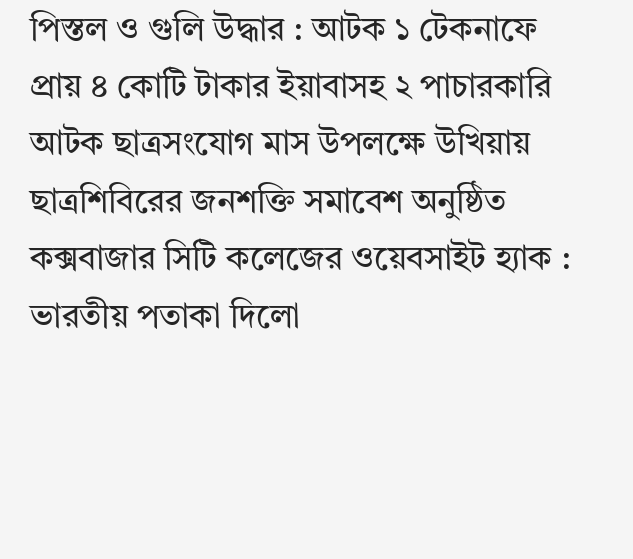পিস্তল ও গুলি উদ্ধার : আটক ১ টেকনাফে প্রায় ৪ কোটি টাকার ইয়াবাসহ ২ পাচারকারি আটক ছাত্রসংযোগ মাস উপলক্ষে উখিয়ায় ছাত্রশিবিরের জনশক্তি সমাবেশ অনুষ্ঠিত কক্সবাজার সিটি কলেজের ওয়েবসাইট হ্যাক : ভারতীয় পতাকা দিলো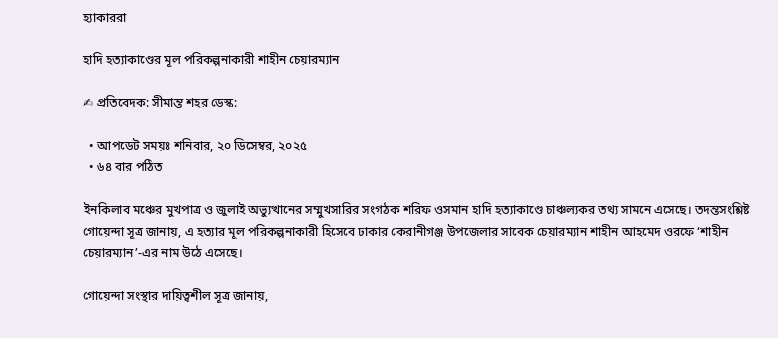হ্যাকাররা

হাদি হত্যাকাণ্ডের মূল পরিকল্পনাকারী শাহীন চেয়ারম্যান

✍ প্রতিবেদক: সীমান্ত শহর ডেস্ক:

  • আপডেট সময়ঃ শনিবার, ২০ ডিসেম্বর, ২০২৫
  • ৬৪ বার পঠিত

ইনকিলাব মঞ্চের মুখপাত্র ও জুলাই অভ্যুত্থানের সম্মুখসারির সংগঠক শরিফ ওসমান হাদি হত্যাকাণ্ডে চাঞ্চল্যকর তথ্য সামনে এসেছে। তদন্তসংশ্লিষ্ট গোয়েন্দা সূত্র জানায়, এ হত্যার মূল পরিকল্পনাকারী হিসেবে ঢাকার কেরানীগঞ্জ উপজেলার সাবেক চেয়ারম্যান শাহীন আহমেদ ওরফে ‘শাহীন চেয়ারম্যান’-এর নাম উঠে এসেছে।

গোয়েন্দা সংস্থার দায়িত্বশীল সূত্র জানায়,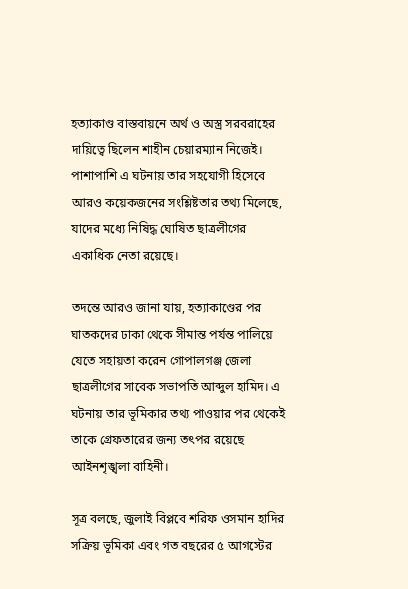হত্যাকাণ্ড বাস্তবায়নে অর্থ ও অস্ত্র সরবরাহের দায়িত্বে ছিলেন শাহীন চেয়ারম্যান নিজেই। পাশাপাশি এ ঘটনায় তার সহযোগী হিসেবে আরও কয়েকজনের সংশ্লিষ্টতার তথ্য মিলেছে, যাদের মধ্যে নিষিদ্ধ ঘোষিত ছাত্রলীগের একাধিক নেতা রয়েছে।

তদন্তে আরও জানা যায়, হত্যাকাণ্ডের পর ঘাতকদের ঢাকা থেকে সীমান্ত পর্যন্ত পালিয়ে যেতে সহায়তা করেন গোপালগঞ্জ জেলা ছাত্রলীগের সাবেক সভাপতি আব্দুল হামিদ। এ ঘটনায় তার ভূমিকার তথ্য পাওয়ার পর থেকেই তাকে গ্রেফতারের জন্য তৎপর রয়েছে আইনশৃঙ্খলা বাহিনী।

সূত্র বলছে, জুলাই বিপ্লবে শরিফ ওসমান হাদির সক্রিয় ভূমিকা এবং গত বছরের ৫ আগস্টের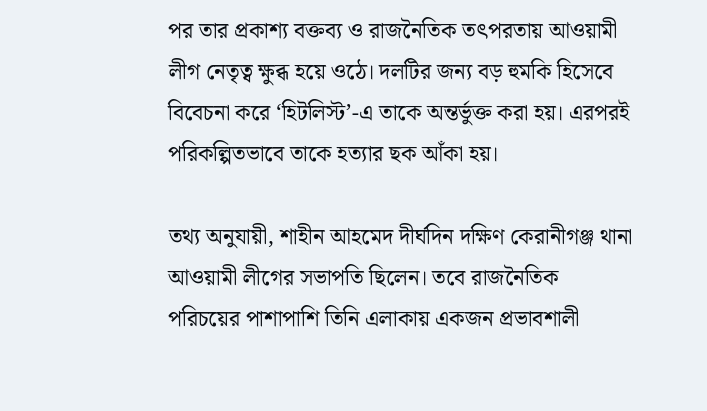পর তার প্রকাশ্য বক্তব্য ও রাজনৈতিক তৎপরতায় আওয়ামী লীগ নেতৃত্ব ক্ষুব্ধ হয়ে ওঠে। দলটির জন্য বড় হুমকি হিসেবে বিবেচনা করে ‘হিটলিস্ট’-এ তাকে অন্তর্ভুক্ত করা হয়। এরপরই পরিকল্পিতভাবে তাকে হত্যার ছক আঁকা হয়।

তথ্য অনুযায়ী, শাহীন আহমেদ দীর্ঘদিন দক্ষিণ কেরানীগঞ্জ থানা আওয়ামী লীগের সভাপতি ছিলেন। তবে রাজনৈতিক পরিচয়ের পাশাপাশি তিনি এলাকায় একজন প্রভাবশালী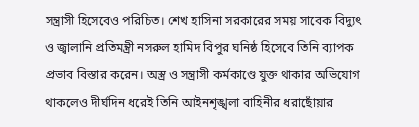সন্ত্রাসী হিসেবেও পরিচিত। শেখ হাসিনা সরকারের সময় সাবেক বিদ্যুৎ ও জ্বালানি প্রতিমন্ত্রী নসরুল হামিদ বিপুর ঘনিষ্ঠ হিসেবে তিনি ব্যাপক প্রভাব বিস্তার করেন। অস্ত্র ও সন্ত্রাসী কর্মকাণ্ডে যুক্ত থাকার অভিযোগ থাকলেও দীর্ঘদিন ধরেই তিনি আইনশৃঙ্খলা বাহিনীর ধরাছোঁয়ার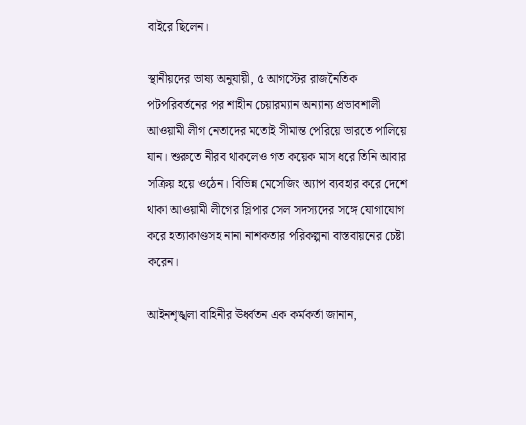বাইরে ছিলেন।

স্থানীয়দের ভাষ্য অনুযায়ী, ৫ আগস্টের রাজনৈতিক পটপরিবর্তনের পর শাহীন চেয়ারম্যান অন্যান্য প্রভাবশালী আওয়ামী লীগ নেতাদের মতোই সীমান্ত পেরিয়ে ভারতে পালিয়ে যান। শুরুতে নীরব থাকলেও গত কয়েক মাস ধরে তিনি আবার সক্রিয় হয়ে ওঠেন। বিভিন্ন মেসেজিং অ্যাপ ব্যবহার করে দেশে থাকা আওয়ামী লীগের স্লিপার সেল সদস্যদের সঙ্গে যোগাযোগ করে হত্যাকাণ্ডসহ নানা নাশকতার পরিকল্পনা বাস্তবায়নের চেষ্টা করেন।

আইনশৃঙ্খলা বাহিনীর ঊর্ধ্বতন এক কর্মকর্তা জানান,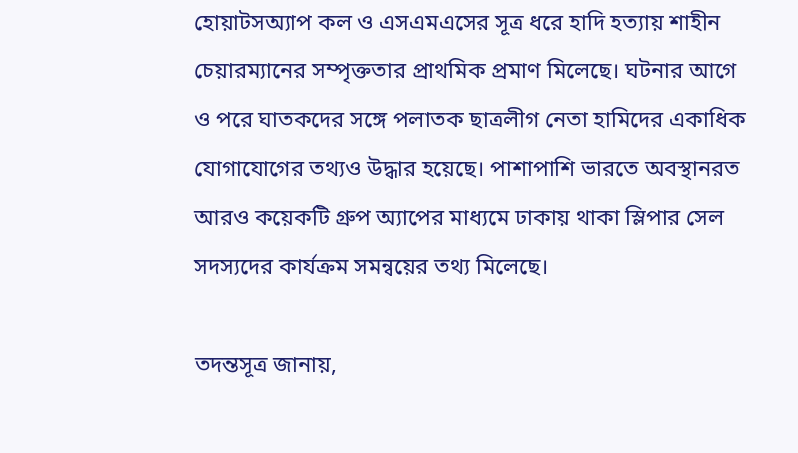হোয়াটসঅ্যাপ কল ও এসএমএসের সূত্র ধরে হাদি হত্যায় শাহীন চেয়ারম্যানের সম্পৃক্ততার প্রাথমিক প্রমাণ মিলেছে। ঘটনার আগে ও পরে ঘাতকদের সঙ্গে পলাতক ছাত্রলীগ নেতা হামিদের একাধিক যোগাযোগের তথ্যও উদ্ধার হয়েছে। পাশাপাশি ভারতে অবস্থানরত আরও কয়েকটি গ্রুপ অ্যাপের মাধ্যমে ঢাকায় থাকা স্লিপার সেল সদস্যদের কার্যক্রম সমন্বয়ের তথ্য মিলেছে।

তদন্তসূত্র জানায়,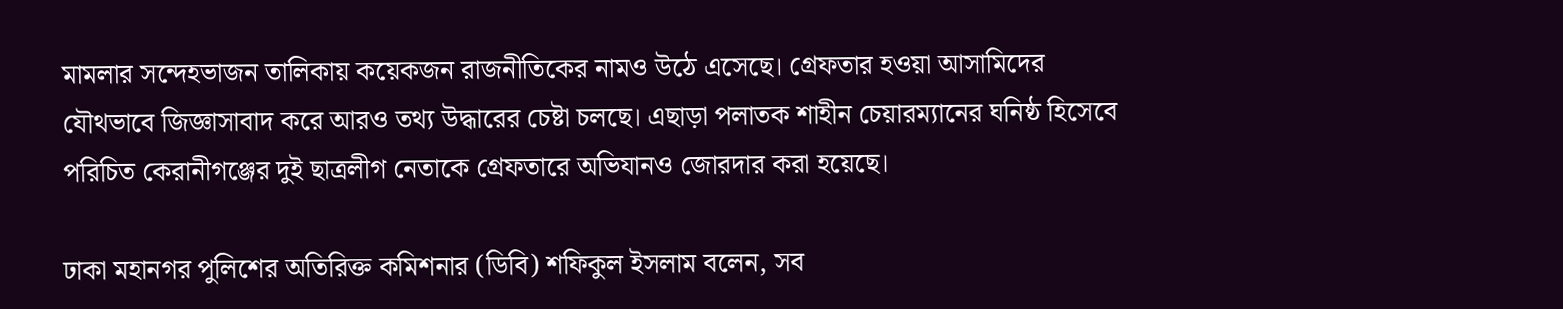মামলার সন্দেহভাজন তালিকায় কয়েকজন রাজনীতিকের নামও উঠে এসেছে। গ্রেফতার হওয়া আসামিদের যৌথভাবে জিজ্ঞাসাবাদ করে আরও তথ্য উদ্ধারের চেষ্টা চলছে। এছাড়া পলাতক শাহীন চেয়ারম্যানের ঘনিষ্ঠ হিসেবে পরিচিত কেরানীগঞ্জের দুই ছাত্রলীগ নেতাকে গ্রেফতারে অভিযানও জোরদার করা হয়েছে।

ঢাকা মহানগর পুলিশের অতিরিক্ত কমিশনার (ডিবি) শফিকুল ইসলাম বলেন, সব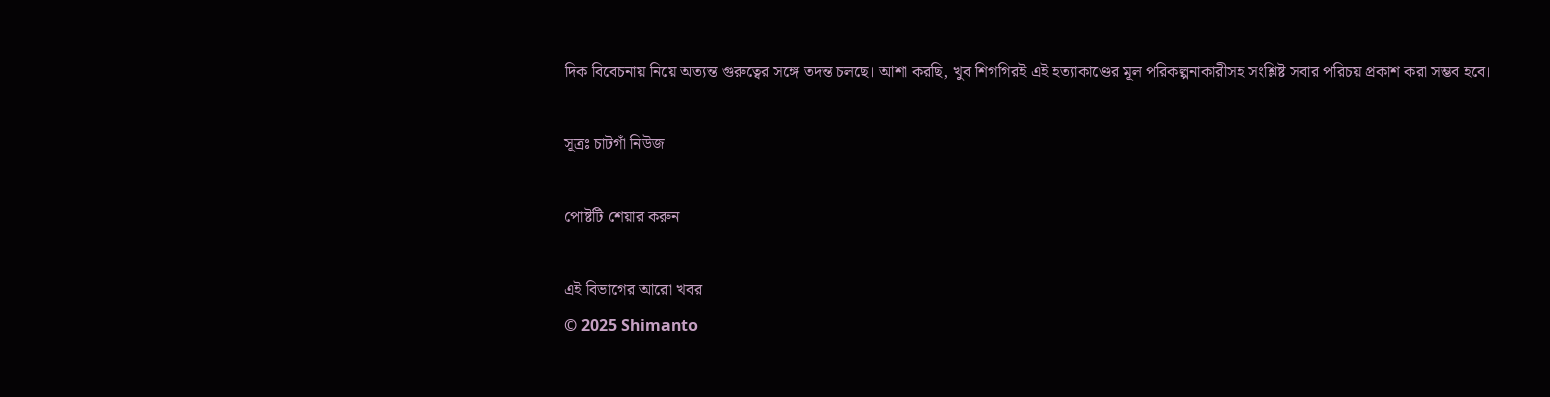দিক বিবেচনায় নিয়ে অত্যন্ত গুরুত্বের সঙ্গে তদন্ত চলছে। আশা করছি, খুব শিগগিরই এই হত্যাকাণ্ডের মূল পরিকল্পনাকারীসহ সংশ্লিষ্ট সবার পরিচয় প্রকাশ করা সম্ভব হবে।

সূত্রঃ চাটগাঁ নিউজ

পোষ্টটি শেয়ার করুন

এই বিভাগের আরো খবর
© 2025 Shimanto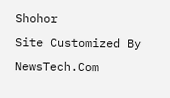Shohor
Site Customized By NewsTech.Com